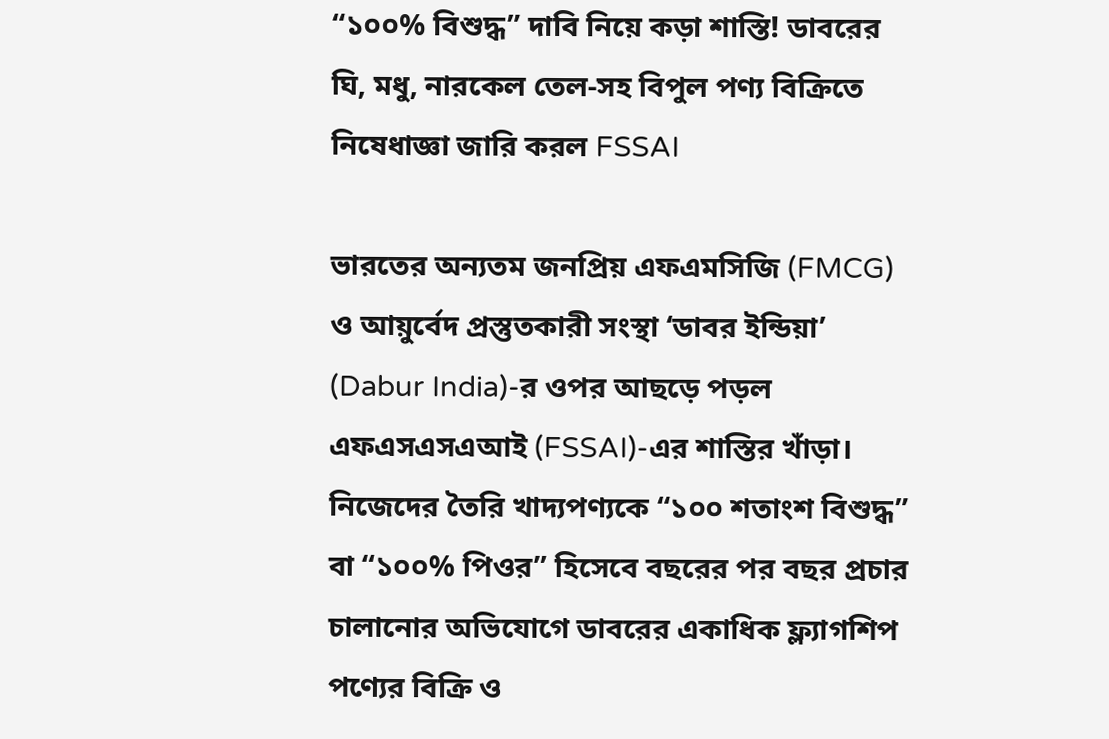“১০০% বিশুদ্ধ” দাবি নিয়ে কড়া শাস্তি! ডাবরের ঘি, মধু, নারকেল তেল-সহ বিপুল পণ্য বিক্রিতে নিষেধাজ্ঞা জারি করল FSSAI

ভারতের অন্যতম জনপ্রিয় এফএমসিজি (FMCG) ও আয়ুর্বেদ প্রস্তুতকারী সংস্থা ‘ডাবর ইন্ডিয়া’ (Dabur India)-র ওপর আছড়ে পড়ল এফএসএসএআই (FSSAI)-এর শাস্তির খাঁড়া। নিজেদের তৈরি খাদ্যপণ্যকে “১০০ শতাংশ বিশুদ্ধ” বা “১০০% পিওর” হিসেবে বছরের পর বছর প্রচার চালানোর অভিযোগে ডাবরের একাধিক ফ্ল্যাগশিপ পণ্যের বিক্রি ও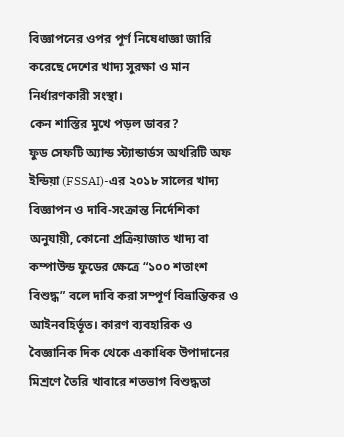বিজ্ঞাপনের ওপর পূর্ণ নিষেধাজ্ঞা জারি করেছে দেশের খাদ্য সুরক্ষা ও মান নির্ধারণকারী সংস্থা।
কেন শাস্তির মুখে পড়ল ডাবর?
ফুড সেফটি অ্যান্ড স্ট্যান্ডার্ডস অথরিটি অফ ইন্ডিয়া (FSSAI)-এর ২০১৮ সালের খাদ্য বিজ্ঞাপন ও দাবি-সংক্রান্ত নির্দেশিকা অনুযায়ী, কোনো প্রক্রিয়াজাত খাদ্য বা কম্পাউন্ড ফুডের ক্ষেত্রে “১০০ শতাংশ বিশুদ্ধ” বলে দাবি করা সম্পূর্ণ বিভ্রান্তিকর ও আইনবহির্ভূত। কারণ ব্যবহারিক ও বৈজ্ঞানিক দিক থেকে একাধিক উপাদানের মিশ্রণে তৈরি খাবারে শতভাগ বিশুদ্ধতা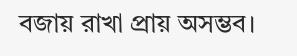বজায় রাখা প্রায় অসম্ভব।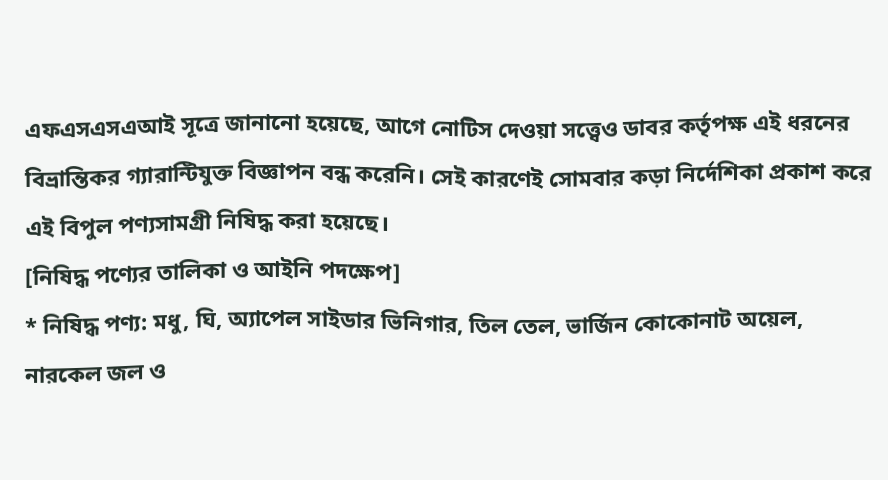এফএসএসএআই সূত্রে জানানো হয়েছে, আগে নোটিস দেওয়া সত্ত্বেও ডাবর কর্তৃপক্ষ এই ধরনের বিভ্রান্তিকর গ্যারান্টিযুক্ত বিজ্ঞাপন বন্ধ করেনি। সেই কারণেই সোমবার কড়া নির্দেশিকা প্রকাশ করে এই বিপুল পণ্যসামগ্রী নিষিদ্ধ করা হয়েছে।
[নিষিদ্ধ পণ্যের তালিকা ও আইনি পদক্ষেপ]
* নিষিদ্ধ পণ্য: মধু, ঘি, অ্যাপেল সাইডার ভিনিগার, তিল তেল, ভার্জিন কোকোনাট অয়েল, নারকেল জল ও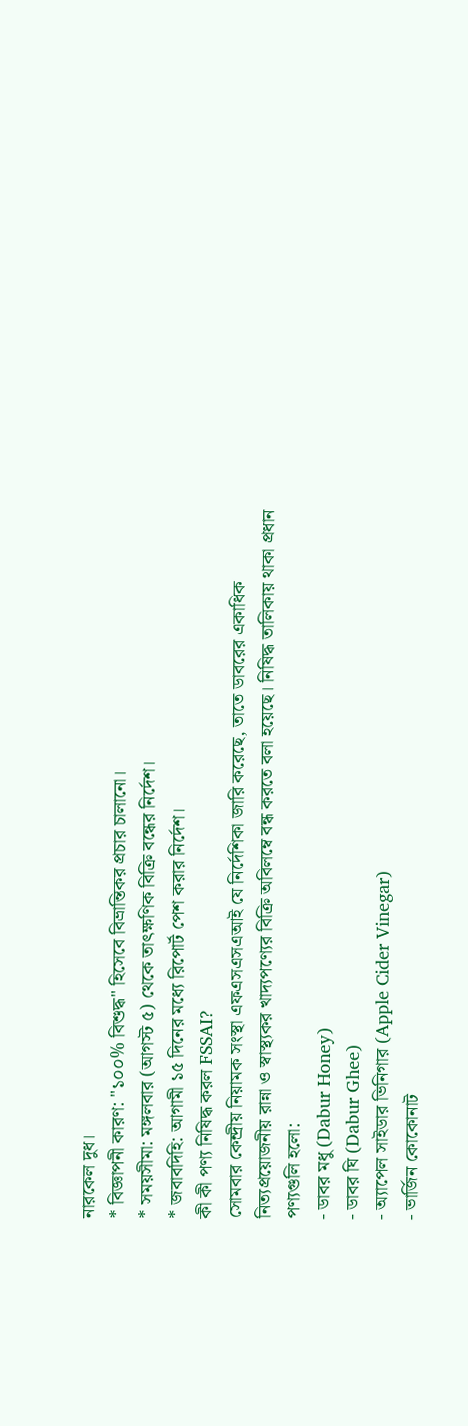নারকেল দুধ।
* বিজ্ঞাপনী কারণ: "১০০% বিশুদ্ধ" হিসেবে বিভ্রান্তিকর প্রচার চালানো।
* সময়সীমা: মঙ্গলবার (আগস্ট ৫) থেকে তাৎক্ষণিক বিক্রি বন্ধের নির্দেশ।
* জবাবদিহি: আগামী ১৫ দিনের মধ্যে রিপোর্ট পেশ করার নির্দেশ।
কী কী পণ্য নিষিদ্ধ করল FSSAI?
সোমবার কেন্দ্রীয় নিয়ামক সংস্থা এফএসএসএআই যে নির্দেশিকা জারি করেছে, তাতে ডাবরের একাধিক নিত্যপ্রয়োজনীয় রান্না ও স্বাস্থ্যকর খাদ্যপণ্যের বিক্রি অবিলম্বে বন্ধ করতে বলা হয়েছে। নিষিদ্ধ তালিকায় থাকা প্রধান পণ্যগুলি হলো:
- ডাবর মধু (Dabur Honey)
- ডাবর ঘি (Dabur Ghee)
- অ্যাপেল সাইডার ভিনিগার (Apple Cider Vinegar)
- ভার্জিন কোকোনাট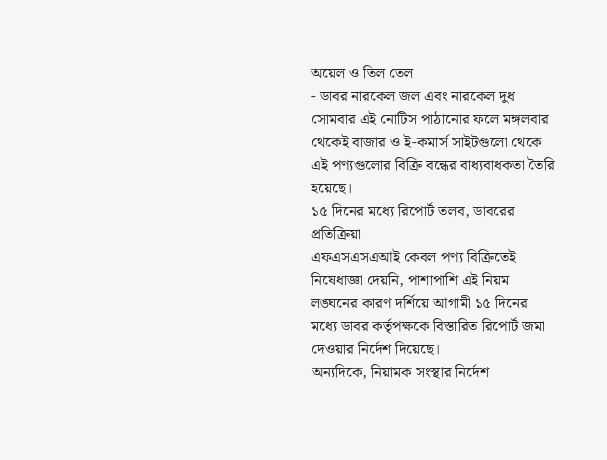অয়েল ও তিল তেল
- ডাবর নারকেল জল এবং নারকেল দুধ
সোমবার এই নোটিস পাঠানোর ফলে মঙ্গলবার থেকেই বাজার ও ই-কমার্স সাইটগুলো থেকে এই পণ্যগুলোর বিক্রি বন্ধের বাধ্যবাধকতা তৈরি হয়েছে।
১৫ দিনের মধ্যে রিপোর্ট তলব, ডাবরের প্রতিক্রিয়া
এফএসএসএআই কেবল পণ্য বিক্রিতেই নিষেধাজ্ঞা দেয়নি, পাশাপাশি এই নিয়ম লঙ্ঘনের কারণ দর্শিয়ে আগামী ১৫ দিনের মধ্যে ডাবর কর্তৃপক্ষকে বিস্তারিত রিপোর্ট জমা দেওয়ার নির্দেশ দিয়েছে।
অন্যদিকে, নিয়ামক সংস্থার নির্দেশ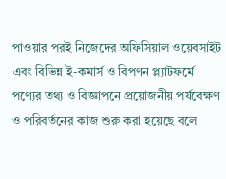পাওয়ার পরই নিজেদের অফিসিয়াল ওয়েবসাইট এবং বিভিন্ন ই-কমার্স ও বিপণন প্ল্যাটফর্মে পণ্যের তথ্য ও বিজ্ঞাপনে প্রয়োজনীয় পর্যবেক্ষণ ও পরিবর্তনের কাজ শুরু করা হয়েছে বলে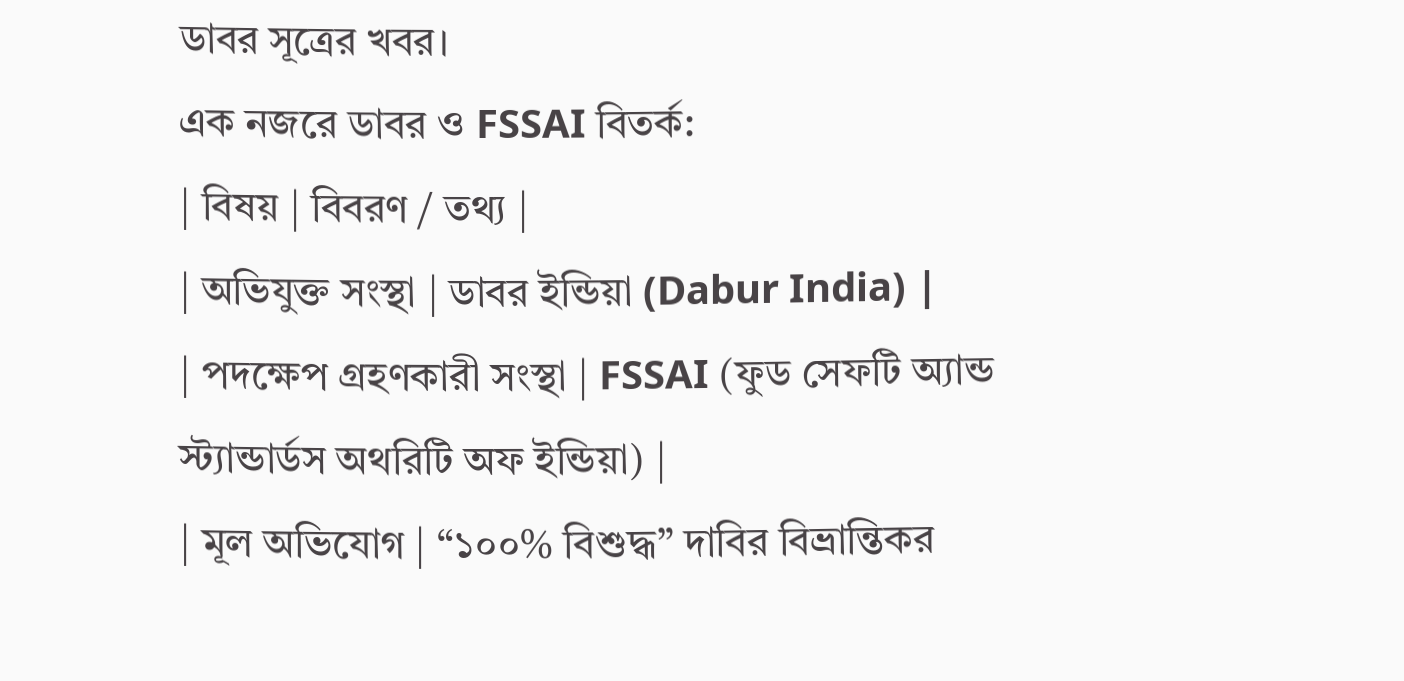ডাবর সূত্রের খবর।
এক নজরে ডাবর ও FSSAI বিতর্ক:
| বিষয় | বিবরণ / তথ্য |
| অভিযুক্ত সংস্থা | ডাবর ইন্ডিয়া (Dabur India) |
| পদক্ষেপ গ্রহণকারী সংস্থা | FSSAI (ফুড সেফটি অ্যান্ড স্ট্যান্ডার্ডস অথরিটি অফ ইন্ডিয়া) |
| মূল অভিযোগ | “১০০% বিশুদ্ধ” দাবির বিভ্রান্তিকর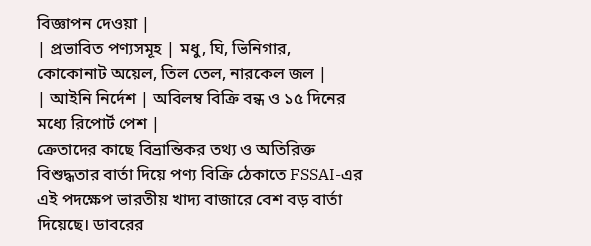বিজ্ঞাপন দেওয়া |
| প্রভাবিত পণ্যসমূহ | মধু, ঘি, ভিনিগার, কোকোনাট অয়েল, তিল তেল, নারকেল জল |
| আইনি নির্দেশ | অবিলম্ব বিক্রি বন্ধ ও ১৫ দিনের মধ্যে রিপোর্ট পেশ |
ক্রেতাদের কাছে বিভ্রান্তিকর তথ্য ও অতিরিক্ত বিশুদ্ধতার বার্তা দিয়ে পণ্য বিক্রি ঠেকাতে FSSAI-এর এই পদক্ষেপ ভারতীয় খাদ্য বাজারে বেশ বড় বার্তা দিয়েছে। ডাবরের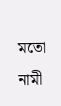মতো নামী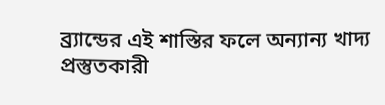ব্র্যান্ডের এই শাস্তির ফলে অন্যান্য খাদ্য প্রস্তুতকারী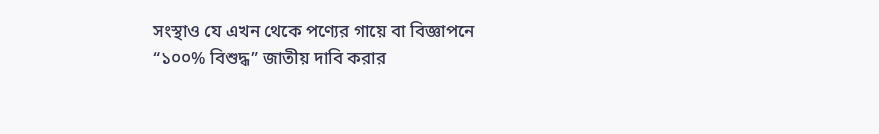সংস্থাও যে এখন থেকে পণ্যের গায়ে বা বিজ্ঞাপনে “১০০% বিশুদ্ধ” জাতীয় দাবি করার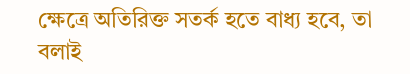ক্ষেত্রে অতিরিক্ত সতর্ক হতে বাধ্য হবে, তা বলাই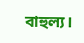বাহুল্য।